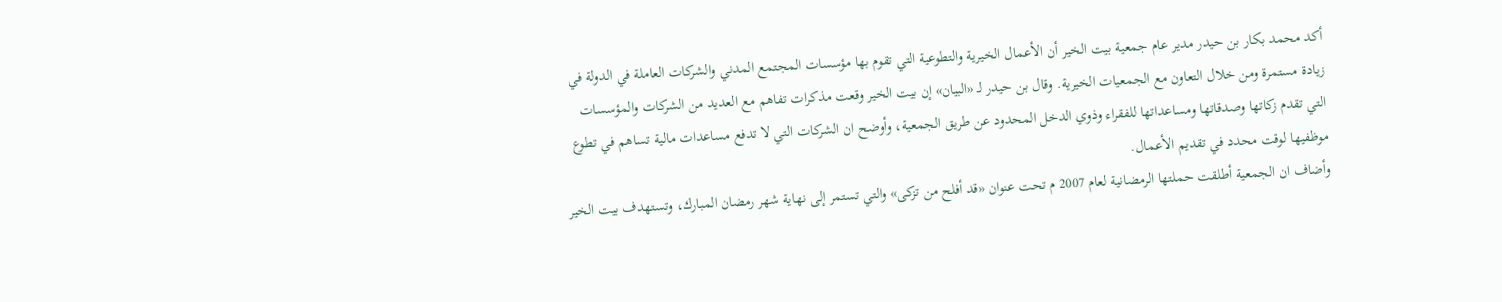أكد محمد بكار بن حيدر مدير عام جمعية بيت الخير أن الأعمال الخيرية والتطوعية التي تقوم بها مؤسسات المجتمع المدني والشركات العاملة في الدولة في زيادة مستمرة ومن خلال التعاون مع الجمعيات الخيرية. وقال بن حيدر لـ «البيان» إن بيت الخير وقعت مذكرات تفاهم مع العديد من الشركات والمؤسسات التي تقدم زكاتها وصدقاتها ومساعداتها للفقراء وذوي الدخل المحدود عن طريق الجمعية، وأوضح ان الشركات التي لا تدفع مساعدات مالية تساهم في تطوع موظفيها لوقت محدد في تقديم الأعمال.
وأضاف ان الجمعية أطلقت حملتها الرمضانية لعام 2007 م تحت عنوان «قد أفلح من تزكى» والتي تستمر إلى نهاية شهر رمضان المبارك، وتستهدف بيت الخير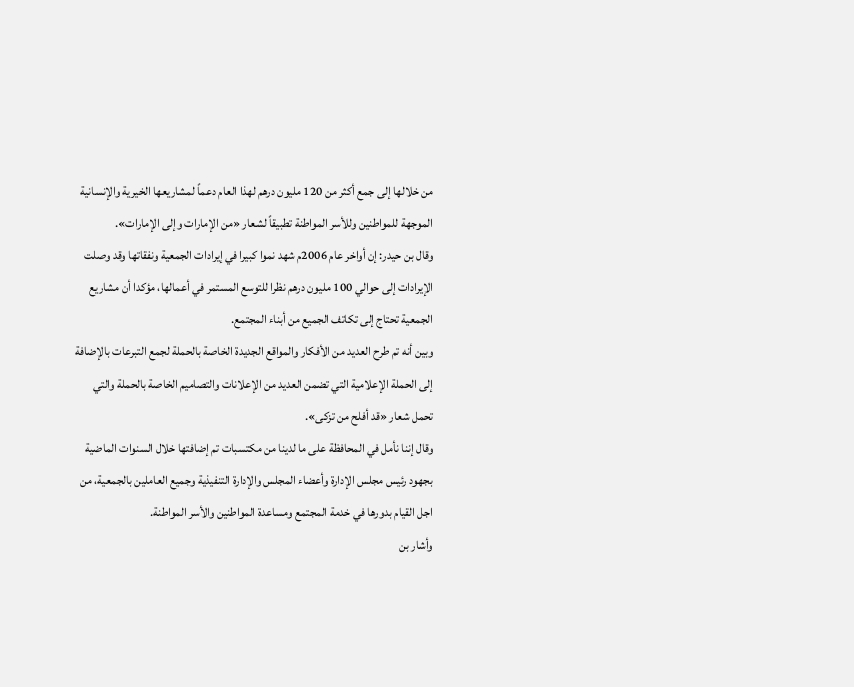من خلالها إلى جمع أكثر من 120 مليون درهم لهذا العام دعماً لمشاريعها الخيرية والإنسانية الموجهة للمواطنين وللأسر المواطنة تطبيقاً لشعار «من الإمارات وإلى الإمارات».
وقال بن حيدر: إن أواخر عام 2006م شهد نموا كبيرا في إيرادات الجمعية ونفقاتها وقد وصلت الإيرادات إلى حوالي 100 مليون درهم نظرا للتوسع المستمر في أعمالها، مؤكدا أن مشاريع الجمعية تحتاج إلى تكاتف الجميع من أبناء المجتمع.
وبين أنه تم طرح العديد من الأفكار والمواقع الجديدة الخاصة بالحملة لجمع التبرعات بالإضافة إلى الحملة الإعلامية التي تضمن العديد من الإعلانات والتصاميم الخاصة بالحملة والتي تحمل شعار «قد أفلح من تزكى».
وقال إننا نأمل في المحافظة على ما لدينا من مكتسبات تم إضافتها خلال السنوات الماضية بجهود رئيس مجلس الإدارة وأعضاء المجلس والإدارة التنفيذية وجميع العاملين بالجمعية، من اجل القيام بدورها في خدمة المجتمع ومساعدة المواطنين والأسر المواطنة.
وأشار بن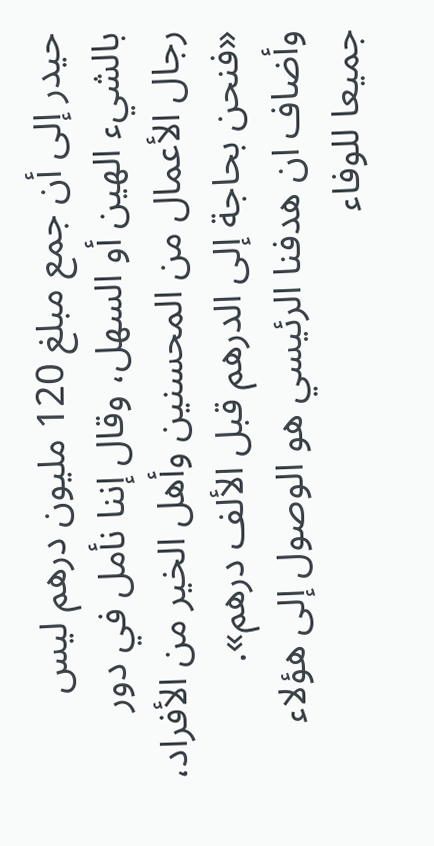حيدر إلى أن جمع مبلغ 120 مليون درهم ليس بالشيء الهين أو السهل، وقال إننا نأمل في دور رجال الأعمال من المحسنين وأهل الخير من الأفراد، «فنحن بحاجة إلى الدرهم قبل الألف درهم».
وأضاف ان هدفنا الرئيسي هو الوصول إلى هؤلاء جميعا للوفاء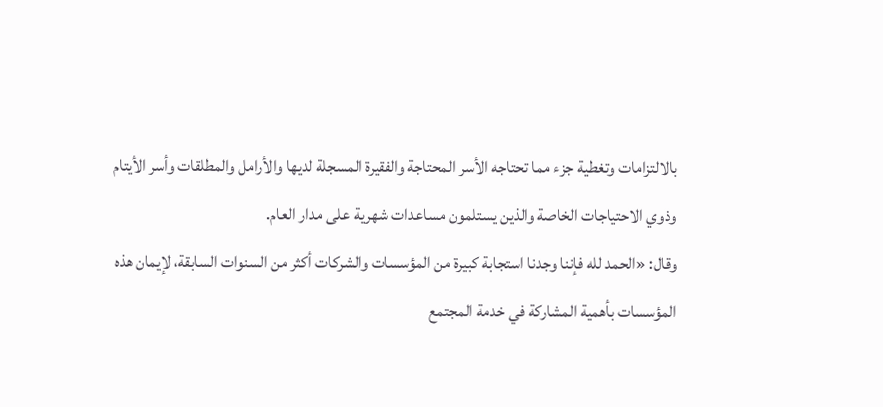بالالتزامات وتغطية جزء مما تحتاجه الأسر المحتاجة والفقيرة المسجلة لديها والأرامل والمطلقات وأسر الأيتام وذوي الاحتياجات الخاصة والذين يستلمون مساعدات شهرية على مدار العام.
وقال: «الحمد لله فإننا وجدنا استجابة كبيرة من المؤسسات والشركات أكثر من السنوات السابقة، لإيمان هذه المؤسسات بأهمية المشاركة في خدمة المجتمع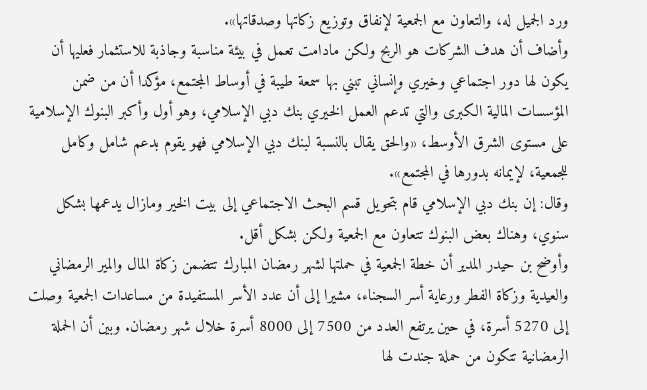ورد الجميل له، والتعاون مع الجمعية لإنفاق وتوزيع زكاتها وصدقاتها».
وأضاف أن هدف الشركات هو الربح ولكن مادامت تعمل في بيئة مناسبة وجاذبة للاستثمار فعليها أن يكون لها دور اجتماعي وخيري وإنساني تبني بها سمعة طيبة في أوساط المجتمع، مؤكدا أن من ضمن المؤسسات المالية الكبرى والتي تدعم العمل الخيري بنك دبي الإسلامي، وهو أول وأكبر البنوك الإسلامية على مستوى الشرق الأوسط، «والحق يقال بالنسبة لبنك دبي الإسلامي فهو يقوم بدعم شامل وكامل للجمعية، لإيمانه بدورها في المجتمع».
وقال: إن بنك دبي الإسلامي قام بتحويل قسم البحث الاجتماعي إلى بيت الخير ومازال يدعمها بشكل سنوي، وهناك بعض البنوك تتعاون مع الجمعية ولكن بشكل أقل.
وأوضح بن حيدر المدير أن خطة الجمعية في حملتها لشهر رمضان المبارك تتضمن زكاة المال والمير الرمضاني والعيدية وزكاة الفطر ورعاية أسر السجناء، مشيرا إلى أن عدد الأسر المستفيدة من مساعدات الجمعية وصلت إلى 5270 أسرة، في حين يرتفع العدد من 7500 إلى 8000 أسرة خلال شهر رمضان. وبين أن الحملة الرمضانية تتكون من حملة جندت لها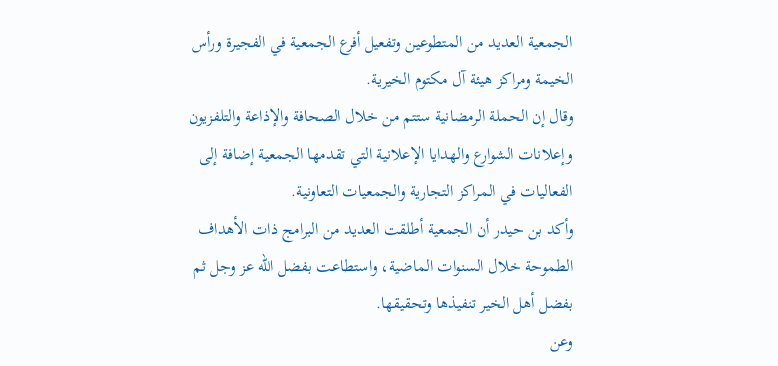الجمعية العديد من المتطوعين وتفعيل أفرع الجمعية في الفجيرة ورأس الخيمة ومراكز هيئة آل مكتوم الخيرية.
وقال إن الحملة الرمضانية ستتم من خلال الصحافة والإذاعة والتلفزيون وإعلانات الشوارع والهدايا الإعلانية التي تقدمها الجمعية إضافة إلى الفعاليات في المراكز التجارية والجمعيات التعاونية.
وأكد بن حيدر أن الجمعية أطلقت العديد من البرامج ذات الأهداف الطموحة خلال السنوات الماضية، واستطاعت بفضل الله عز وجل ثم بفضل أهل الخير تنفيذها وتحقيقها.
وعن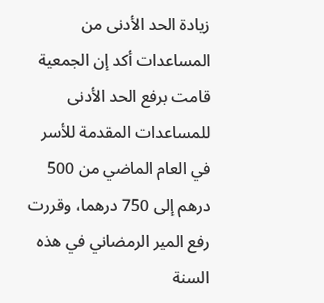زيادة الحد الأدنى من المساعدات أكد إن الجمعية قامت برفع الحد الأدنى للمساعدات المقدمة للأسر في العام الماضي من 500 درهم إلى 750 درهما، وقررت رفع المير الرمضاني في هذه السنة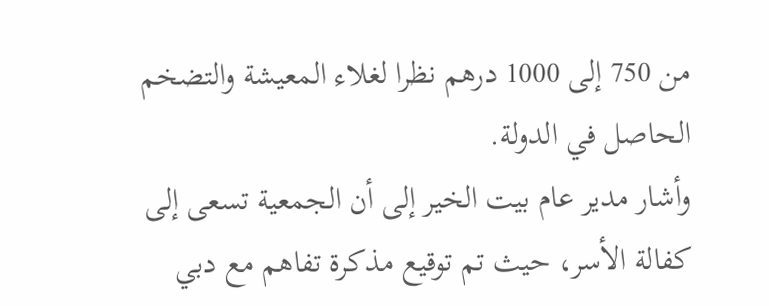من 750 إلى 1000 درهم نظرا لغلاء المعيشة والتضخم الحاصل في الدولة.
وأشار مدير عام بيت الخير إلى أن الجمعية تسعى إلى كفالة الأسر، حيث تم توقيع مذكرة تفاهم مع دبي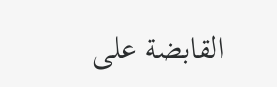القابضة على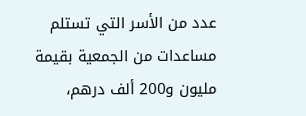عدد من الأسر التي تستلم مساعدات من الجمعية بقيمة مليون و200 ألف درهم،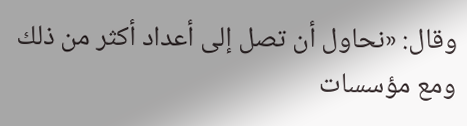وقال: «نحاول أن تصل إلى أعداد أكثر من ذلك ومع مؤسسات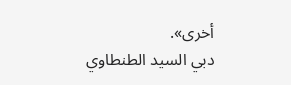أخرى».
دبي السيد الطنطاوي